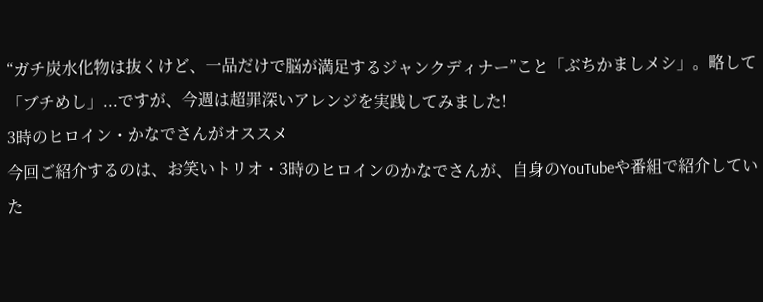“ガチ炭水化物は抜くけど、一品だけで脳が満足するジャンクディナー”こと「ぶちかましメシ」。略して「ブチめし」...ですが、今週は超罪深いアレンジを実践してみました!
3時のヒロイン・かなでさんがオススメ
今回ご紹介するのは、お笑いトリオ・3時のヒロインのかなでさんが、自身のYouTubeや番組で紹介していた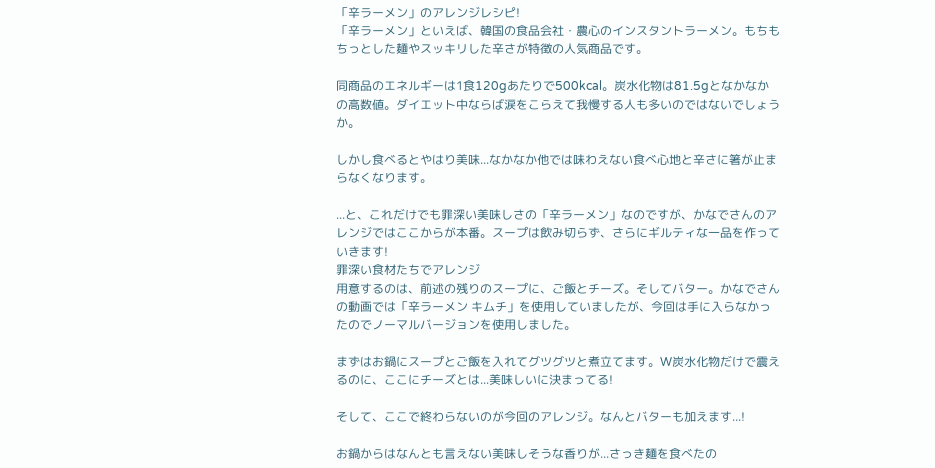「辛ラーメン」のアレンジレシピ!
「辛ラーメン」といえば、韓国の食品会社・農心のインスタントラーメン。もちもちっとした麺やスッキリした辛さが特徴の人気商品です。

同商品のエネルギーは1食120gあたりで500kcal。炭水化物は81.5gとなかなかの高数値。ダイエット中ならば涙をこらえて我慢する人も多いのではないでしょうか。

しかし食べるとやはり美味...なかなか他では味わえない食べ心地と辛さに箸が止まらなくなります。

...と、これだけでも罪深い美味しさの「辛ラーメン」なのですが、かなでさんのアレンジではここからが本番。スープは飲み切らず、さらにギルティな一品を作っていきます!
罪深い食材たちでアレンジ
用意するのは、前述の残りのスープに、ご飯とチーズ。そしてバター。かなでさんの動画では「辛ラーメン キムチ」を使用していましたが、今回は手に入らなかったのでノーマルバージョンを使用しました。

まずはお鍋にスープとご飯を入れてグツグツと煮立てます。W炭水化物だけで震えるのに、ここにチーズとは...美味しいに決まってる!

そして、ここで終わらないのが今回のアレンジ。なんとバターも加えます...!

お鍋からはなんとも言えない美味しそうな香りが...さっき麺を食べたの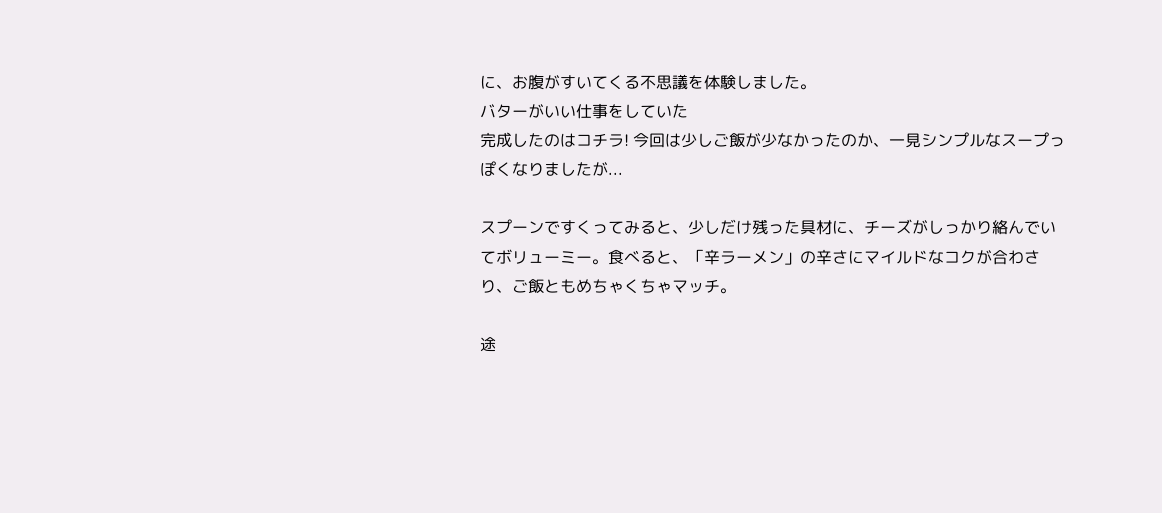に、お腹がすいてくる不思議を体験しました。
バターがいい仕事をしていた
完成したのはコチラ! 今回は少しご飯が少なかったのか、一見シンプルなスープっぽくなりましたが...

スプーンですくってみると、少しだけ残った具材に、チーズがしっかり絡んでいてボリューミー。食べると、「辛ラーメン」の辛さにマイルドなコクが合わさり、ご飯ともめちゃくちゃマッチ。

途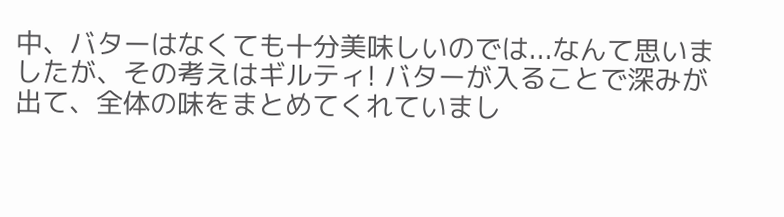中、バターはなくても十分美味しいのでは...なんて思いましたが、その考えはギルティ! バターが入ることで深みが出て、全体の味をまとめてくれていまし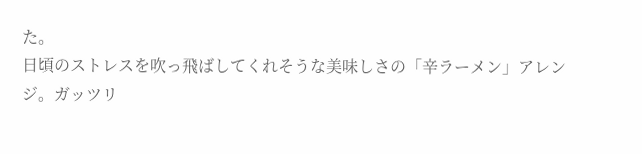た。
日頃のストレスを吹っ飛ばしてくれそうな美味しさの「辛ラーメン」アレンジ。ガッツリ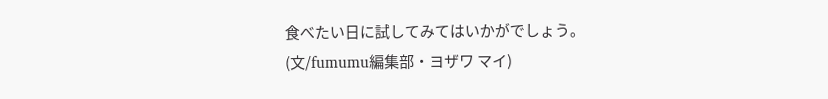食べたい日に試してみてはいかがでしょう。
(文/fumumu編集部・ヨザワ マイ)